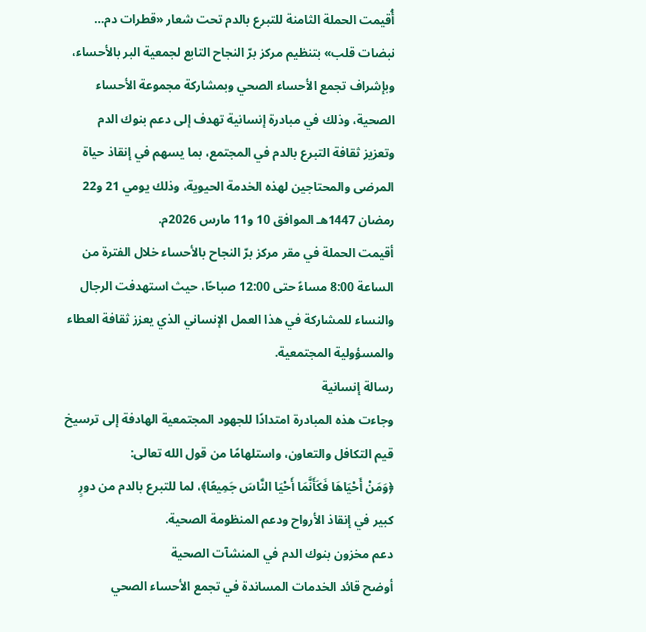أُقيمت الحملة الثامنة للتبرع بالدم تحت شعار «قطرات دم… نبضات قلب» بتنظيم مركز برّ النجاح التابع لجمعية البر بالأحساء، وبإشراف تجمع الأحساء الصحي وبمشاركة مجموعة الأحساء الصحية، وذلك في مبادرة إنسانية تهدف إلى دعم بنوك الدم وتعزيز ثقافة التبرع بالدم في المجتمع، بما يسهم في إنقاذ حياة المرضى والمحتاجين لهذه الخدمة الحيوية، وذلك يومي 21 و22 رمضان 1447هـ الموافق 10 و11 مارس 2026م.
أقيمت الحملة في مقر مركز برّ النجاح بالأحساء خلال الفترة من الساعة 8:00 مساءً حتى 12:00 صباحًا، حيث استهدفت الرجال والنساء للمشاركة في هذا العمل الإنساني الذي يعزز ثقافة العطاء والمسؤولية المجتمعية.
رسالة إنسانية
وجاءت هذه المبادرة امتدادًا للجهود المجتمعية الهادفة إلى ترسيخ قيم التكافل والتعاون، واستلهامًا من قول الله تعالى:
﴿وَمَنْ أَحْيَاهَا فَكَأَنَّمَا أَحْيَا النَّاسَ جَمِيعًا﴾، لما للتبرع بالدم من دورٍ كبير في إنقاذ الأرواح ودعم المنظومة الصحية.
دعم مخزون بنوك الدم في المنشآت الصحية
أوضح قائد الخدمات المساندة في تجمع الأحساء الصحي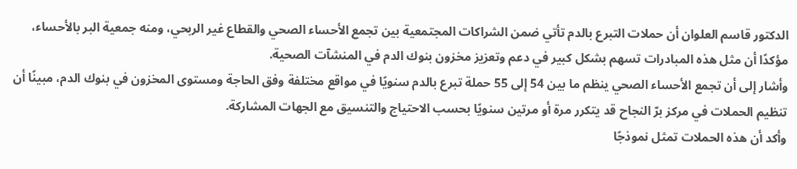الدكتور قاسم العلوان أن حملات التبرع بالدم تأتي ضمن الشراكات المجتمعية بين تجمع الأحساء الصحي والقطاع غير الربحي، ومنه جمعية البر بالأحساء، مؤكدًا أن مثل هذه المبادرات تسهم بشكل كبير في دعم وتعزيز مخزون بنوك الدم في المنشآت الصحية.
وأشار إلى أن تجمع الأحساء الصحي ينظم ما بين 54 إلى 55 حملة تبرع بالدم سنويًا في مواقع مختلفة وفق الحاجة ومستوى المخزون في بنوك الدم، مبينًا أن تنظيم الحملات في مركز برّ النجاح قد يتكرر مرة أو مرتين سنويًا بحسب الاحتياج والتنسيق مع الجهات المشاركة.
وأكد أن هذه الحملات تمثل نموذجًا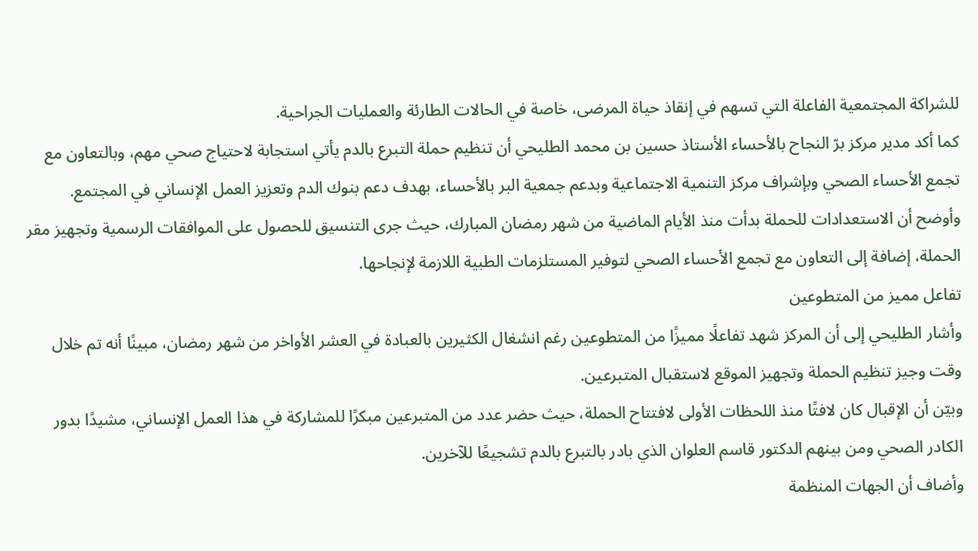للشراكة المجتمعية الفاعلة التي تسهم في إنقاذ حياة المرضى، خاصة في الحالات الطارئة والعمليات الجراحية.
كما أكد مدير مركز برّ النجاح بالأحساء الأستاذ حسين بن محمد الطليحي أن تنظيم حملة التبرع بالدم يأتي استجابة لاحتياج صحي مهم، وبالتعاون مع تجمع الأحساء الصحي وبإشراف مركز التنمية الاجتماعية وبدعم جمعية البر بالأحساء، بهدف دعم بنوك الدم وتعزيز العمل الإنساني في المجتمع.
وأوضح أن الاستعدادات للحملة بدأت منذ الأيام الماضية من شهر رمضان المبارك، حيث جرى التنسيق للحصول على الموافقات الرسمية وتجهيز مقر الحملة، إضافة إلى التعاون مع تجمع الأحساء الصحي لتوفير المستلزمات الطبية اللازمة لإنجاحها.
تفاعل مميز من المتطوعين
وأشار الطليحي إلى أن المركز شهد تفاعلًا مميزًا من المتطوعين رغم انشغال الكثيرين بالعبادة في العشر الأواخر من شهر رمضان، مبينًا أنه تم خلال وقت وجيز تنظيم الحملة وتجهيز الموقع لاستقبال المتبرعين.
وبيّن أن الإقبال كان لافتًا منذ اللحظات الأولى لافتتاح الحملة، حيث حضر عدد من المتبرعين مبكرًا للمشاركة في هذا العمل الإنساني، مشيدًا بدور الكادر الصحي ومن بينهم الدكتور قاسم العلوان الذي بادر بالتبرع بالدم تشجيعًا للآخرين.
وأضاف أن الجهات المنظمة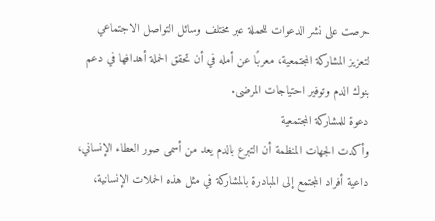حرصت على نشر الدعوات للحملة عبر مختلف وسائل التواصل الاجتماعي لتعزيز المشاركة المجتمعية، معربًا عن أمله في أن تحقق الحملة أهدافها في دعم بنوك الدم وتوفير احتياجات المرضى.
دعوة للمشاركة المجتمعية
وأكدت الجهات المنظمة أن التبرع بالدم يعد من أسمى صور العطاء الإنساني، داعية أفراد المجتمع إلى المبادرة بالمشاركة في مثل هذه الحملات الإنسانية،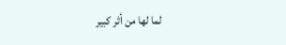لما لها من أثر كبير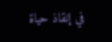في إنقاذ حياة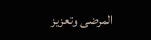المرضى وتعزيز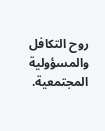روح التكافل والمسؤولية المجتمعية.